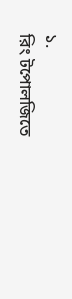১.
রিং টপোলজিতে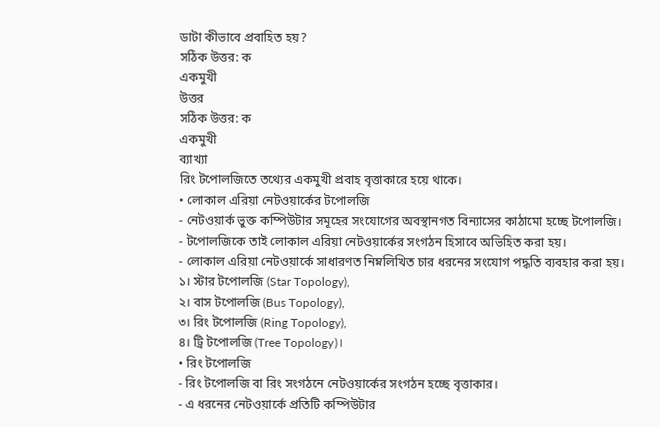ডাটা কীভাবে প্রবাহিত হয়?
সঠিক উত্তর: ক
একমুখী
উত্তর
সঠিক উত্তর: ক
একমুখী
ব্যাখ্যা
রিং টপোলজিতে তথ্যের একমুখী প্রবাহ বৃত্তাকারে হয়ে থাকে।
• লোকাল এরিয়া নেটওয়ার্কের টপোলজি
- নেটওয়ার্ক ভুক্ত কম্পিউটার সমূহের সংযোগের অবস্থানগত বিন্যাসের কাঠামো হচ্ছে টপোলজি।
- টপোলজিকে তাই লোকাল এরিয়া নেটওয়ার্কের সংগঠন হিসাবে অভিহিত করা হয়।
- লোকাল এরিয়া নেটওয়ার্কে সাধারণত নিম্নলিখিত চার ধরনের সংযোগ পদ্ধতি ব্যবহার করা হয়।
১। স্টার টপোলজি (Star Topology),
২। বাস টপোলজি (Bus Topology),
৩। রিং টপোলজি (Ring Topology),
৪। ট্রি টপোলজি (Tree Topology)।
• রিং টপোলজি
- রিং টপোলজি বা রিং সংগঠনে নেটওয়ার্কের সংগঠন হচ্ছে বৃত্তাকার।
- এ ধরনের নেটওয়ার্কে প্রতিটি কম্পিউটার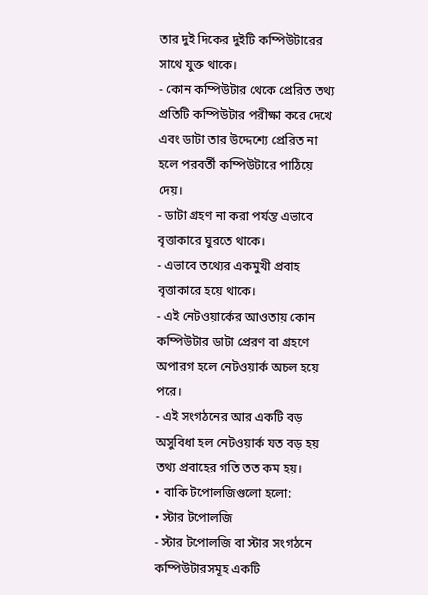তার দুই দিকের দুইটি কম্পিউটারের সাথে যুক্ত থাকে।
- কোন কম্পিউটার থেকে প্রেরিত তথ্য প্রতিটি কম্পিউটার পরীক্ষা করে দেখে এবং ডাটা তার উদ্দেশ্যে প্রেরিত না হলে পরবর্তী কম্পিউটারে পাঠিয়ে দেয়।
- ডাটা গ্রহণ না করা পর্যন্ত এভাবে বৃত্তাকারে ঘুরতে থাকে।
- এভাবে তথ্যের একমুখী প্রবাহ বৃত্তাকারে হয়ে থাকে।
- এই নেটওয়ার্কের আওতায় কোন কম্পিউটার ডাটা প্রেরণ বা গ্রহণে অপারগ হলে নেটওয়ার্ক অচল হয়ে পরে।
- এই সংগঠনের আর একটি বড় অসুবিধা হল নেটওয়ার্ক যত বড় হয় তথ্য প্রবাহের গতি তত কম হয়।
• বাকি টপোলজিগুলো হলো:
• স্টার টপোলজি
- স্টার টপোলজি বা স্টার সংগঠনে কম্পিউটারসমূহ একটি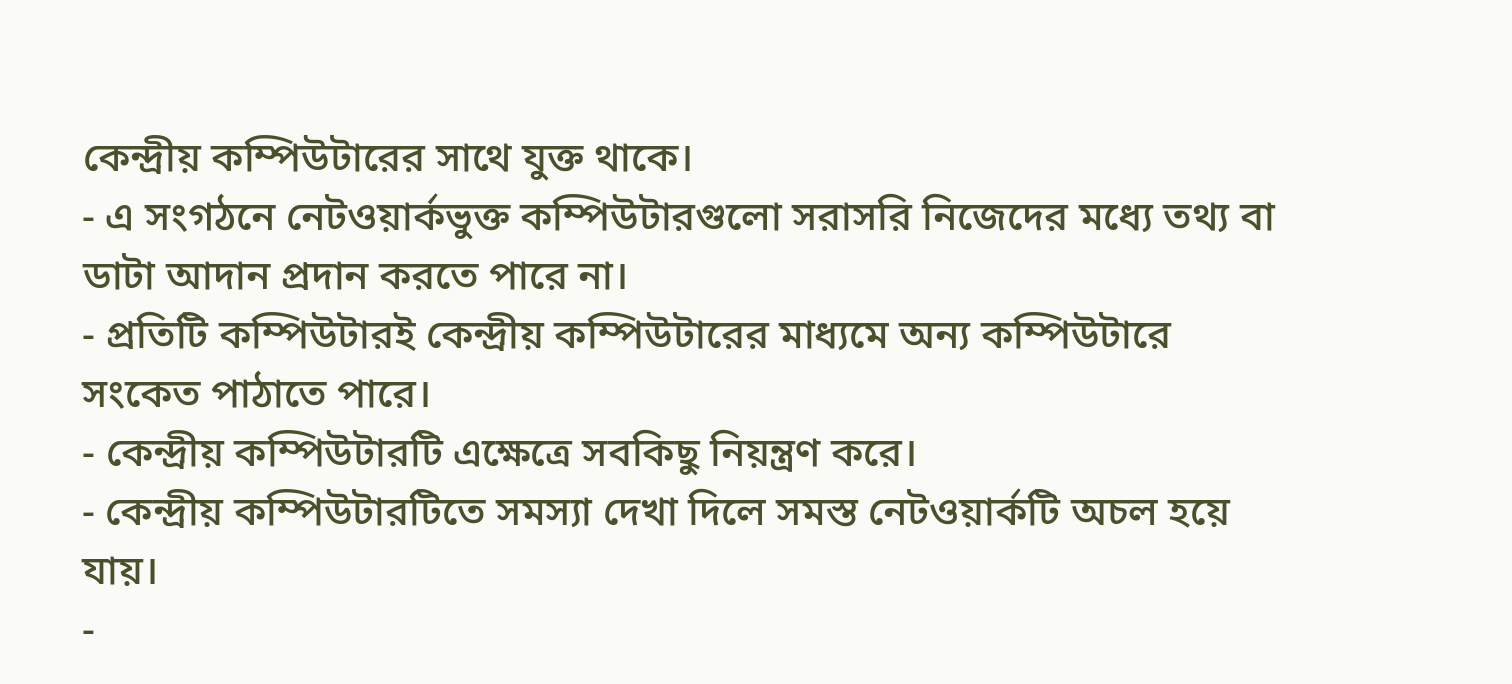কেন্দ্রীয় কম্পিউটারের সাথে যুক্ত থাকে।
- এ সংগঠনে নেটওয়ার্কভুক্ত কম্পিউটারগুলো সরাসরি নিজেদের মধ্যে তথ্য বা ডাটা আদান প্রদান করতে পারে না।
- প্রতিটি কম্পিউটারই কেন্দ্রীয় কম্পিউটারের মাধ্যমে অন্য কম্পিউটারে সংকেত পাঠাতে পারে।
- কেন্দ্রীয় কম্পিউটারটি এক্ষেত্রে সবকিছু নিয়ন্ত্রণ করে।
- কেন্দ্রীয় কম্পিউটারটিতে সমস্যা দেখা দিলে সমস্ত নেটওয়ার্কটি অচল হয়ে যায়।
-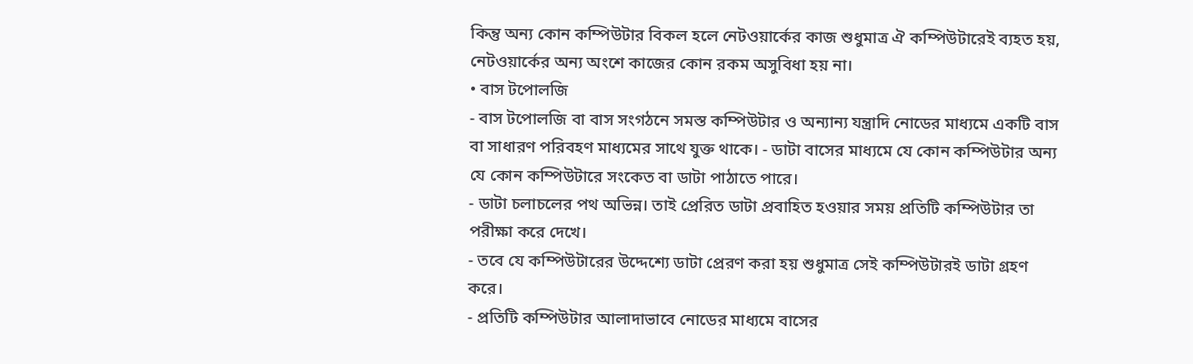কিন্তু অন্য কোন কম্পিউটার বিকল হলে নেটওয়ার্কের কাজ শুধুমাত্র ঐ কম্পিউটারেই ব্যহত হয়, নেটওয়ার্কের অন্য অংশে কাজের কোন রকম অসুবিধা হয় না।
• বাস টপোলজি
- বাস টপোলজি বা বাস সংগঠনে সমস্ত কম্পিউটার ও অন্যান্য যন্ত্রাদি নোডের মাধ্যমে একটি বাস বা সাধারণ পরিবহণ মাধ্যমের সাথে যুক্ত থাকে। - ডাটা বাসের মাধ্যমে যে কোন কম্পিউটার অন্য যে কোন কম্পিউটারে সংকেত বা ডাটা পাঠাতে পারে।
- ডাটা চলাচলের পথ অভিন্ন। তাই প্রেরিত ডাটা প্রবাহিত হওয়ার সময় প্রতিটি কম্পিউটার তা পরীক্ষা করে দেখে।
- তবে যে কম্পিউটারের উদ্দেশ্যে ডাটা প্রেরণ করা হয় শুধুমাত্র সেই কম্পিউটারই ডাটা গ্রহণ করে।
- প্রতিটি কম্পিউটার আলাদাভাবে নোডের মাধ্যমে বাসের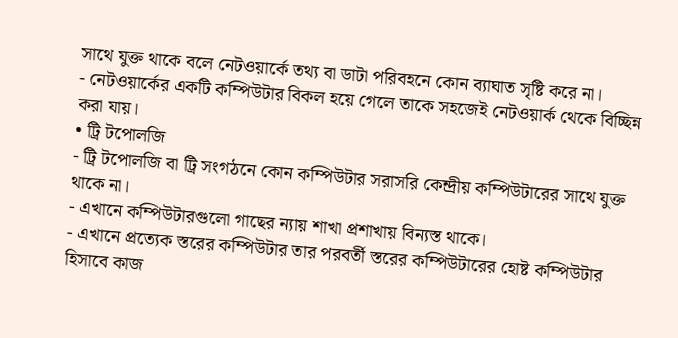সাথে যুক্ত থাকে বলে নেটওয়ার্কে তথ্য বা ডাটা পরিবহনে কোন ব্যাঘাত সৃষ্টি করে না।
- নেটওয়ার্কের একটি কম্পিউটার বিকল হয়ে গেলে তাকে সহজেই নেটওয়ার্ক থেকে বিচ্ছিন্ন করা যায়।
• ট্রি টপোলজি
- ট্রি টপোলজি বা ট্রি সংগঠনে কোন কম্পিউটার সরাসরি কেন্দ্রীয় কম্পিউটারের সাথে যুক্ত থাকে না।
- এখানে কম্পিউটারগুলো গাছের ন্যায় শাখা প্রশাখায় বিন্যস্ত থাকে।
- এখানে প্রত্যেক স্তরের কম্পিউটার তার পরবর্তী স্তরের কম্পিউটারের হোষ্ট কম্পিউটার হিসাবে কাজ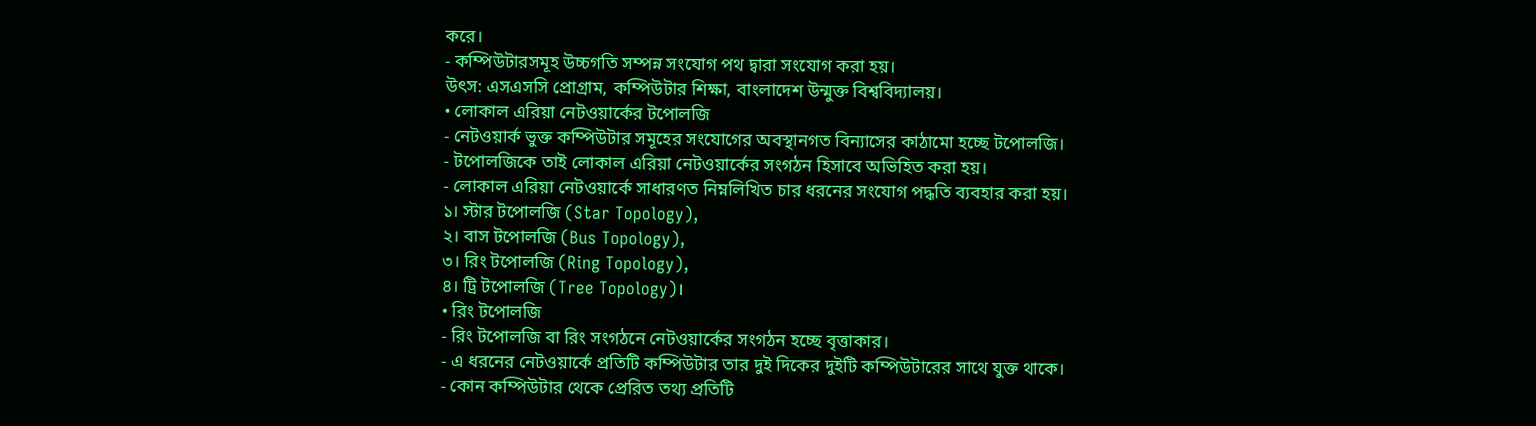করে।
- কম্পিউটারসমূহ উচ্চগতি সম্পন্ন সংযোগ পথ দ্বারা সংযোগ করা হয়।
উৎস: এসএসসি প্রোগ্রাম, কম্পিউটার শিক্ষা, বাংলাদেশ উন্মুক্ত বিশ্ববিদ্যালয়।
• লোকাল এরিয়া নেটওয়ার্কের টপোলজি
- নেটওয়ার্ক ভুক্ত কম্পিউটার সমূহের সংযোগের অবস্থানগত বিন্যাসের কাঠামো হচ্ছে টপোলজি।
- টপোলজিকে তাই লোকাল এরিয়া নেটওয়ার্কের সংগঠন হিসাবে অভিহিত করা হয়।
- লোকাল এরিয়া নেটওয়ার্কে সাধারণত নিম্নলিখিত চার ধরনের সংযোগ পদ্ধতি ব্যবহার করা হয়।
১। স্টার টপোলজি (Star Topology),
২। বাস টপোলজি (Bus Topology),
৩। রিং টপোলজি (Ring Topology),
৪। ট্রি টপোলজি (Tree Topology)।
• রিং টপোলজি
- রিং টপোলজি বা রিং সংগঠনে নেটওয়ার্কের সংগঠন হচ্ছে বৃত্তাকার।
- এ ধরনের নেটওয়ার্কে প্রতিটি কম্পিউটার তার দুই দিকের দুইটি কম্পিউটারের সাথে যুক্ত থাকে।
- কোন কম্পিউটার থেকে প্রেরিত তথ্য প্রতিটি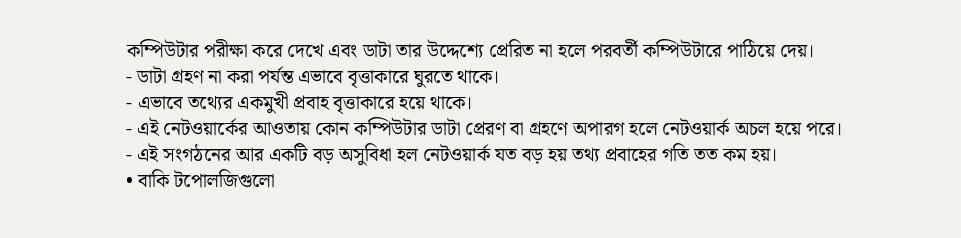কম্পিউটার পরীক্ষা করে দেখে এবং ডাটা তার উদ্দেশ্যে প্রেরিত না হলে পরবর্তী কম্পিউটারে পাঠিয়ে দেয়।
- ডাটা গ্রহণ না করা পর্যন্ত এভাবে বৃত্তাকারে ঘুরতে থাকে।
- এভাবে তথ্যের একমুখী প্রবাহ বৃত্তাকারে হয়ে থাকে।
- এই নেটওয়ার্কের আওতায় কোন কম্পিউটার ডাটা প্রেরণ বা গ্রহণে অপারগ হলে নেটওয়ার্ক অচল হয়ে পরে।
- এই সংগঠনের আর একটি বড় অসুবিধা হল নেটওয়ার্ক যত বড় হয় তথ্য প্রবাহের গতি তত কম হয়।
• বাকি টপোলজিগুলো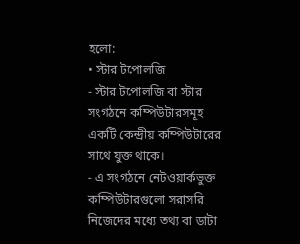হলো:
• স্টার টপোলজি
- স্টার টপোলজি বা স্টার সংগঠনে কম্পিউটারসমূহ একটি কেন্দ্রীয় কম্পিউটারের সাথে যুক্ত থাকে।
- এ সংগঠনে নেটওয়ার্কভুক্ত কম্পিউটারগুলো সরাসরি নিজেদের মধ্যে তথ্য বা ডাটা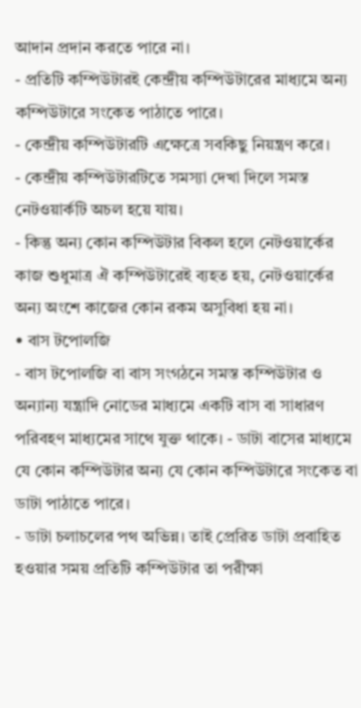আদান প্রদান করতে পারে না।
- প্রতিটি কম্পিউটারই কেন্দ্রীয় কম্পিউটারের মাধ্যমে অন্য কম্পিউটারে সংকেত পাঠাতে পারে।
- কেন্দ্রীয় কম্পিউটারটি এক্ষেত্রে সবকিছু নিয়ন্ত্রণ করে।
- কেন্দ্রীয় কম্পিউটারটিতে সমস্যা দেখা দিলে সমস্ত নেটওয়ার্কটি অচল হয়ে যায়।
- কিন্তু অন্য কোন কম্পিউটার বিকল হলে নেটওয়ার্কের কাজ শুধুমাত্র ঐ কম্পিউটারেই ব্যহত হয়, নেটওয়ার্কের অন্য অংশে কাজের কোন রকম অসুবিধা হয় না।
• বাস টপোলজি
- বাস টপোলজি বা বাস সংগঠনে সমস্ত কম্পিউটার ও অন্যান্য যন্ত্রাদি নোডের মাধ্যমে একটি বাস বা সাধারণ পরিবহণ মাধ্যমের সাথে যুক্ত থাকে। - ডাটা বাসের মাধ্যমে যে কোন কম্পিউটার অন্য যে কোন কম্পিউটারে সংকেত বা ডাটা পাঠাতে পারে।
- ডাটা চলাচলের পথ অভিন্ন। তাই প্রেরিত ডাটা প্রবাহিত হওয়ার সময় প্রতিটি কম্পিউটার তা পরীক্ষা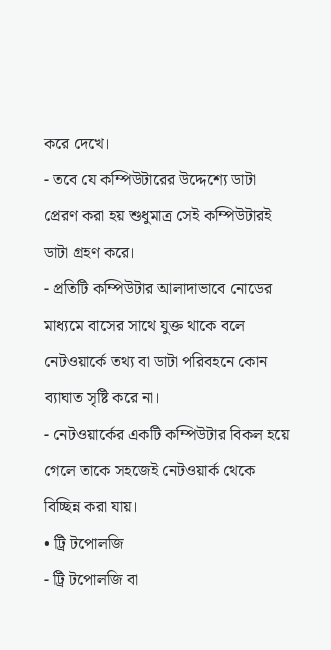করে দেখে।
- তবে যে কম্পিউটারের উদ্দেশ্যে ডাটা প্রেরণ করা হয় শুধুমাত্র সেই কম্পিউটারই ডাটা গ্রহণ করে।
- প্রতিটি কম্পিউটার আলাদাভাবে নোডের মাধ্যমে বাসের সাথে যুক্ত থাকে বলে নেটওয়ার্কে তথ্য বা ডাটা পরিবহনে কোন ব্যাঘাত সৃষ্টি করে না।
- নেটওয়ার্কের একটি কম্পিউটার বিকল হয়ে গেলে তাকে সহজেই নেটওয়ার্ক থেকে বিচ্ছিন্ন করা যায়।
• ট্রি টপোলজি
- ট্রি টপোলজি বা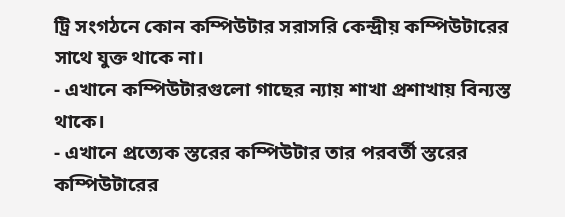ট্রি সংগঠনে কোন কম্পিউটার সরাসরি কেন্দ্রীয় কম্পিউটারের সাথে যুক্ত থাকে না।
- এখানে কম্পিউটারগুলো গাছের ন্যায় শাখা প্রশাখায় বিন্যস্ত থাকে।
- এখানে প্রত্যেক স্তরের কম্পিউটার তার পরবর্তী স্তরের কম্পিউটারের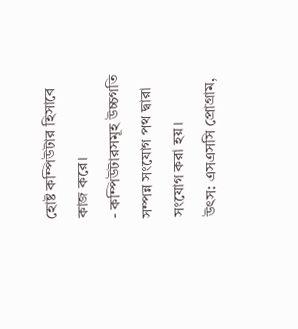হোষ্ট কম্পিউটার হিসাবে কাজ করে।
- কম্পিউটারসমূহ উচ্চগতি সম্পন্ন সংযোগ পথ দ্বারা সংযোগ করা হয়।
উৎস: এসএসসি প্রোগ্রাম,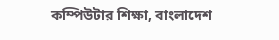কম্পিউটার শিক্ষা, বাংলাদেশ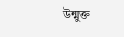উন্মুক্ত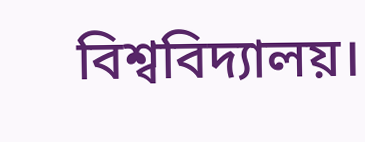বিশ্ববিদ্যালয়।